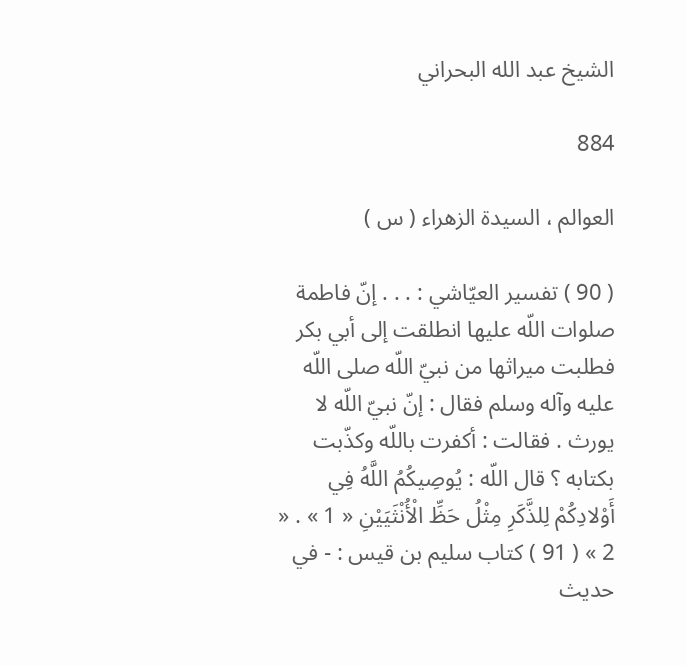الشيخ عبد الله البحراني

884

العوالم ، السيدة الزهراء ( س )

( 90 ) تفسير العيّاشي : . . . إنّ فاطمة صلوات اللّه عليها انطلقت إلى أبي بكر فطلبت ميراثها من نبيّ اللّه صلى اللّه عليه وآله وسلم فقال : إنّ نبيّ اللّه لا يورث . فقالت : أكفرت باللّه وكذّبت بكتابه ؟ قال اللّه : يُوصِيكُمُ اللَّهُ فِي أَوْلادِكُمْ لِلذَّكَرِ مِثْلُ حَظِّ الْأُنْثَيَيْنِ « 1 » . « 2 » ( 91 ) كتاب سليم بن قيس : - في حديث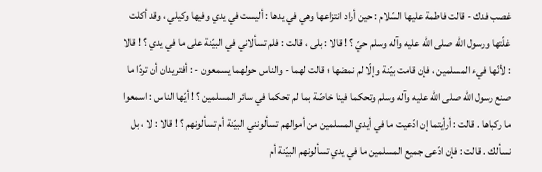غصب فدك - قالت فاطمة عليها السّلام : حين أراد انتزاعها وهي في يدها : أليست في يدي وفيها وكيلي ، وقد أكلت غلّتها ورسول اللّه صلى اللّه عليه وآله وسلم حيّ ؟ ! قالا : بلى ، قالت : فلم تسألاني في البيّنة على ما في يدي ؟ ! قالا : لأنّها فيء المسلمين ، فإن قامت بيّنة وإلّا لم نمضها ؛ قالت لهما - والناس حولهما يسمعون - : أفتريدان أن تردّا ما صنع رسول اللّه صلى اللّه عليه وآله وسلم وتحكما فينا خاصّة بما لم تحكما في سائر المسلمين ؟ ! أيّها الناس : اسمعوا ما ركباها . قالت : أرأيتما إن ادّعيت ما في أيدي المسلمين من أموالهم تسألونني البيّنة أم تسألونهم ؟ ! قالا : لا ، بل نسألك . قالت : فإن ادّعى جميع المسلمين ما في يدي تسألونهم البيّنة أم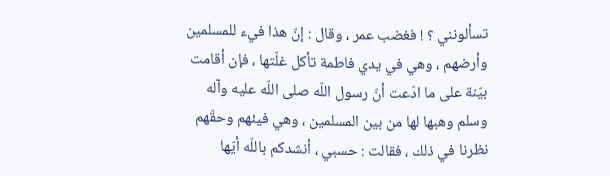تسألونني ؟ ! فغضب عمر ، وقال : إنّ هذا فيء للمسلمين وأرضهم ، وهي في يدي فاطمة تأكل غلّتها ، فإن أقامت بيّنة على ما ادّعت أنّ رسول اللّه صلى اللّه عليه وآله وسلم وهبها لها من بين المسلمين ، وهي فيئهم وحقّهم نظرنا في ذلك ، فقالت : حسبي ، أنشدكم باللّه أيّها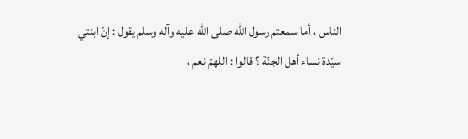الناس ، أما سمعتم رسول اللّه صلى اللّه عليه وآله وسلم يقول : إنّ ابنتي سيّدة نساء أهل الجنّة ؟ قالوا : اللهمّ نعم ،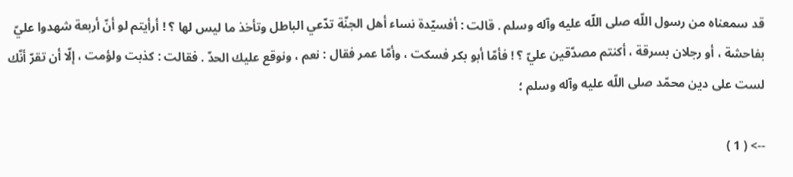قد سمعناه من رسول اللّه صلى اللّه عليه وآله وسلم . قالت : أفسيّدة نساء أهل الجنّة تدّعي الباطل وتأخذ ما ليس لها ؟ ! أرأيتم لو أنّ أربعة شهدوا عليّ بفاحشة ، أو رجلان بسرقة ، أكنتم مصدّقين عليّ ؟ ! فأمّا أبو بكر فسكت ، وأمّا عمر فقال : نعم ، ونوقع عليك الحدّ . فقالت : كذبت ولؤمت ، إلّا أن تقرّ أنّك لست على دين محمّد صلى اللّه عليه وآله وسلم ؛

--> ( 1 )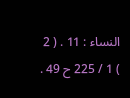النساء : 11 . ( 2 ) 1 / 225 ح 49 .